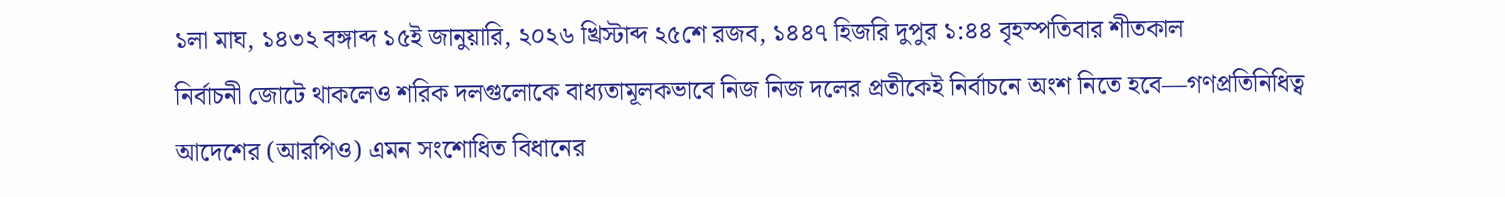১লা মাঘ, ১৪৩২ বঙ্গাব্দ ১৫ই জানুয়ারি, ২০২৬ খ্রিস্টাব্দ ২৫শে রজব, ১৪৪৭ হিজরি দুপুর ১:৪৪ বৃহস্পতিবার শীতকাল
নির্বাচনী জোটে থাকলেও শরিক দলগুলোকে বাধ্যতামূলকভাবে নিজ নিজ দলের প্রতীকেই নির্বাচনে অংশ নিতে হবে—গণপ্রতিনিধিত্ব আদেশের (আরপিও) এমন সংশোধিত বিধানের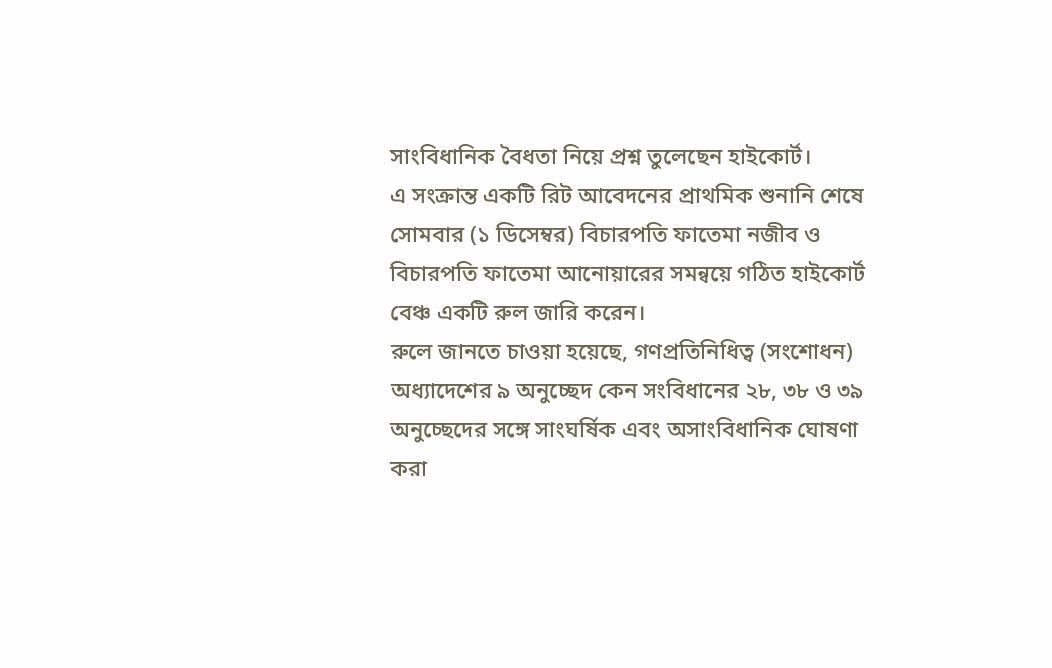সাংবিধানিক বৈধতা নিয়ে প্রশ্ন তুলেছেন হাইকোর্ট।
এ সংক্রান্ত একটি রিট আবেদনের প্রাথমিক শুনানি শেষে সোমবার (১ ডিসেম্বর) বিচারপতি ফাতেমা নজীব ও বিচারপতি ফাতেমা আনোয়ারের সমন্বয়ে গঠিত হাইকোর্ট বেঞ্চ একটি রুল জারি করেন।
রুলে জানতে চাওয়া হয়েছে, গণপ্রতিনিধিত্ব (সংশোধন) অধ্যাদেশের ৯ অনুচ্ছেদ কেন সংবিধানের ২৮, ৩৮ ও ৩৯ অনুচ্ছেদের সঙ্গে সাংঘর্ষিক এবং অসাংবিধানিক ঘোষণা করা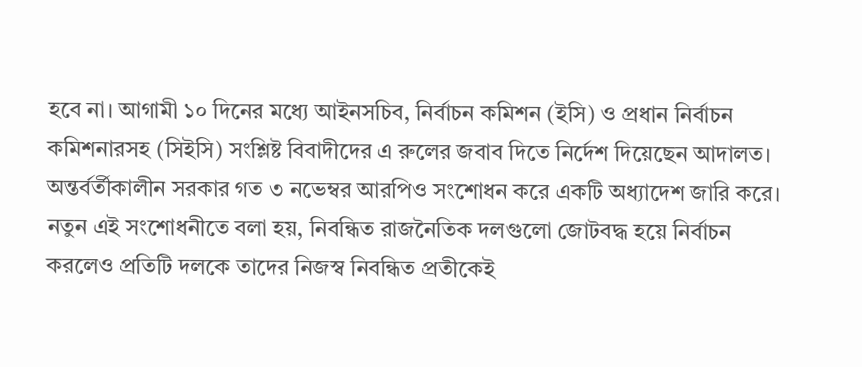হবে না। আগামী ১০ দিনের মধ্যে আইনসচিব, নির্বাচন কমিশন (ইসি) ও প্রধান নির্বাচন কমিশনারসহ (সিইসি) সংশ্লিষ্ট বিবাদীদের এ রুলের জবাব দিতে নির্দেশ দিয়েছেন আদালত।
অন্তর্বর্তীকালীন সরকার গত ৩ নভেম্বর আরপিও সংশোধন করে একটি অধ্যাদেশ জারি করে। নতুন এই সংশোধনীতে বলা হয়, নিবন্ধিত রাজনৈতিক দলগুলো জোটবদ্ধ হয়ে নির্বাচন করলেও প্রতিটি দলকে তাদের নিজস্ব নিবন্ধিত প্রতীকেই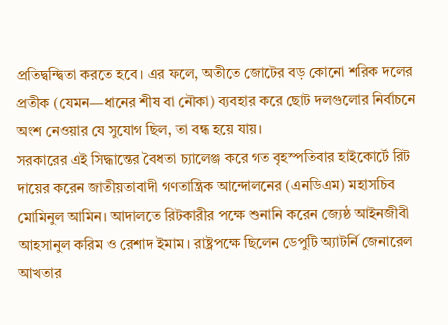প্রতিদ্বন্দ্বিতা করতে হবে। এর ফলে, অতীতে জোটের বড় কোনো শরিক দলের প্রতীক (যেমন—ধানের শীষ বা নৌকা) ব্যবহার করে ছোট দলগুলোর নির্বাচনে অংশ নেওয়ার যে সুযোগ ছিল, তা বন্ধ হয়ে যায়।
সরকারের এই সিদ্ধান্তের বৈধতা চ্যালেঞ্জ করে গত বৃহস্পতিবার হাইকোর্টে রিট দায়ের করেন জাতীয়তাবাদী গণতান্ত্রিক আন্দোলনের (এনডিএম) মহাসচিব মোমিনুল আমিন। আদালতে রিটকারীর পক্ষে শুনানি করেন জ্যেষ্ঠ আইনজীবী আহসানুল করিম ও রেশাদ ইমাম। রাষ্ট্রপক্ষে ছিলেন ডেপুটি অ্যাটর্নি জেনারেল আখতার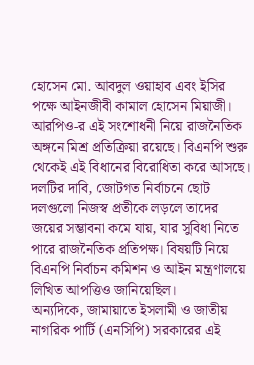হোসেন মো. আবদুল ওয়াহাব এবং ইসির পক্ষে আইনজীবী কামাল হোসেন মিয়াজী।
আরপিও-র এই সংশোধনী নিয়ে রাজনৈতিক অঙ্গনে মিশ্র প্রতিক্রিয়া রয়েছে। বিএনপি শুরু থেকেই এই বিধানের বিরোধিতা করে আসছে। দলটির দাবি, জোটগত নির্বাচনে ছোট দলগুলো নিজস্ব প্রতীকে লড়লে তাদের জয়ের সম্ভাবনা কমে যায়, যার সুবিধা নিতে পারে রাজনৈতিক প্রতিপক্ষ। বিষয়টি নিয়ে বিএনপি নির্বাচন কমিশন ও আইন মন্ত্রণালয়ে লিখিত আপত্তিও জানিয়েছিল।
অন্যদিকে, জামায়াতে ইসলামী ও জাতীয় নাগরিক পার্টি (এনসিপি) সরকারের এই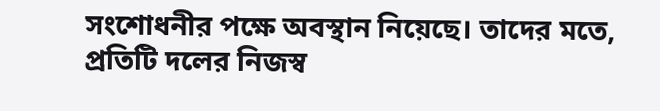সংশোধনীর পক্ষে অবস্থান নিয়েছে। তাদের মতে, প্রতিটি দলের নিজস্ব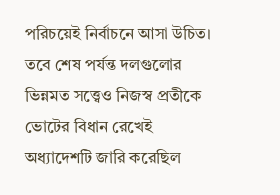পরিচয়েই নির্বাচনে আসা উচিত। তবে শেষ পর্যন্ত দলগুলোর ভিন্নমত সত্ত্বেও নিজস্ব প্রতীকে ভোটের বিধান রেখেই অধ্যাদেশটি জারি করেছিল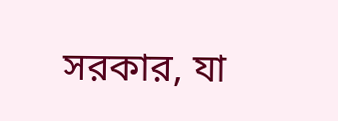সরকার, যা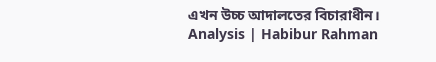এখন উচ্চ আদালতের বিচারাধীন।
Analysis | Habibur Rahman